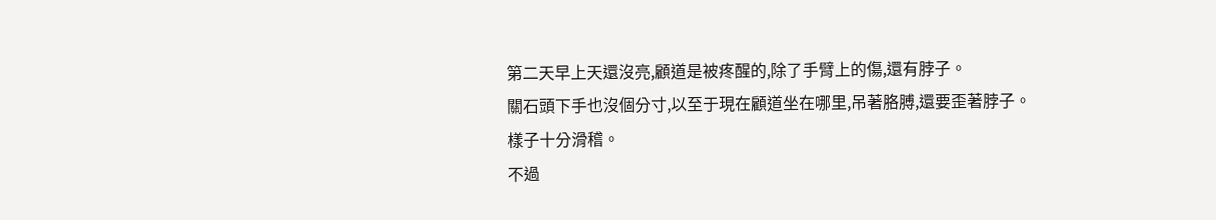第二天早上天還沒亮,顧道是被疼醒的,除了手臂上的傷,還有脖子。
關石頭下手也沒個分寸,以至于現在顧道坐在哪里,吊著胳膊,還要歪著脖子。
樣子十分滑稽。
不過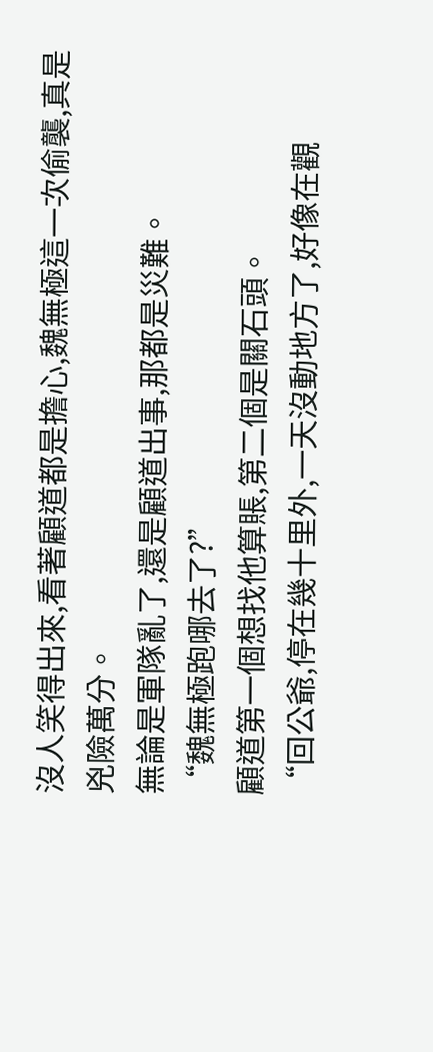沒人笑得出來,看著顧道都是擔心,魏無極這一次偷襲,真是兇險萬分。
無論是軍隊亂了,還是顧道出事,那都是災難。
“魏無極跑哪去了?”
顧道第一個想找他算賬,第二個是關石頭。
“回公爺,停在幾十里外,一天沒動地方了,好像在觀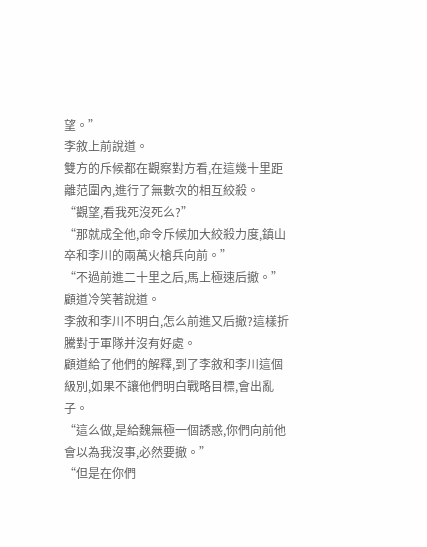望。”
李敘上前說道。
雙方的斥候都在觀察對方看,在這幾十里距離范圍內,進行了無數次的相互絞殺。
“觀望,看我死沒死么?”
“那就成全他,命令斥候加大絞殺力度,鎮山卒和李川的兩萬火槍兵向前。”
“不過前進二十里之后,馬上極速后撤。”
顧道冷笑著說道。
李敘和李川不明白,怎么前進又后撤?這樣折騰對于軍隊并沒有好處。
顧道給了他們的解釋,到了李敘和李川這個級別,如果不讓他們明白戰略目標,會出亂子。
“這么做,是給魏無極一個誘惑,你們向前他會以為我沒事,必然要撤。”
“但是在你們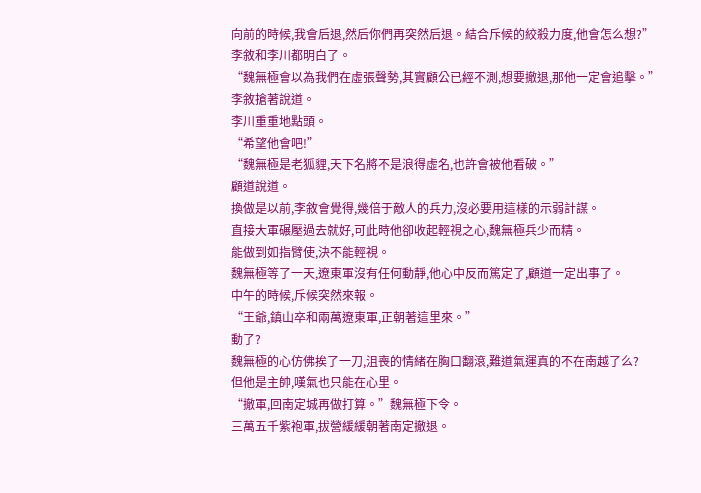向前的時候,我會后退,然后你們再突然后退。結合斥候的絞殺力度,他會怎么想?”
李敘和李川都明白了。
“魏無極會以為我們在虛張聲勢,其實顧公已經不測,想要撤退,那他一定會追擊。”
李敘搶著說道。
李川重重地點頭。
“希望他會吧!”
“魏無極是老狐貍,天下名將不是浪得虛名,也許會被他看破。”
顧道說道。
換做是以前,李敘會覺得,幾倍于敵人的兵力,沒必要用這樣的示弱計謀。
直接大軍碾壓過去就好,可此時他卻收起輕視之心,魏無極兵少而精。
能做到如指臂使,決不能輕視。
魏無極等了一天,遼東軍沒有任何動靜,他心中反而篤定了,顧道一定出事了。
中午的時候,斥候突然來報。
“王爺,鎮山卒和兩萬遼東軍,正朝著這里來。”
動了?
魏無極的心仿佛挨了一刀,沮喪的情緒在胸口翻滾,難道氣運真的不在南越了么?
但他是主帥,嘆氣也只能在心里。
“撤軍,回南定城再做打算。”魏無極下令。
三萬五千紫袍軍,拔營緩緩朝著南定撤退。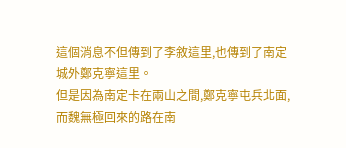這個消息不但傳到了李敘這里,也傳到了南定城外鄭克寧這里。
但是因為南定卡在兩山之間,鄭克寧屯兵北面,而魏無極回來的路在南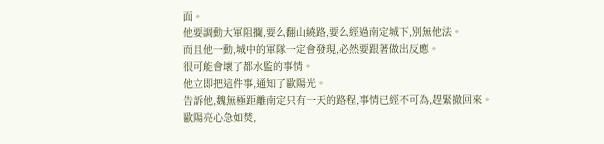面。
他要調動大軍阻攔,要么翻山繞路,要么經過南定城下,別無他法。
而且他一動,城中的軍隊一定會發現,必然要跟著做出反應。
很可能會壞了都水監的事情。
他立即把這件事,通知了歐陽光。
告訴他,魏無極距離南定只有一天的路程,事情已經不可為,趕緊撤回來。
歐陽亮心急如焚,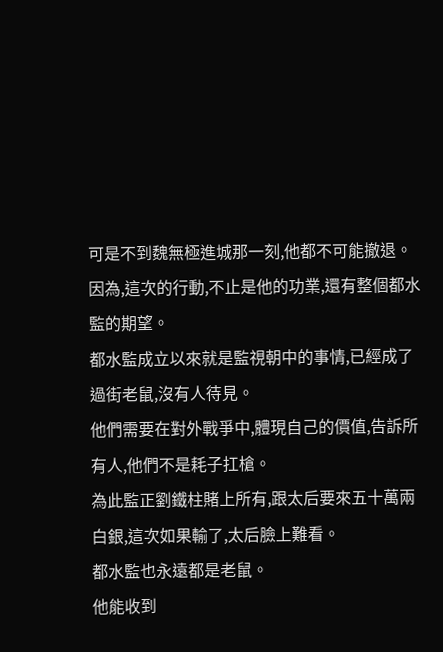可是不到魏無極進城那一刻,他都不可能撤退。
因為,這次的行動,不止是他的功業,還有整個都水監的期望。
都水監成立以來就是監視朝中的事情,已經成了過街老鼠,沒有人待見。
他們需要在對外戰爭中,體現自己的價值,告訴所有人,他們不是耗子扛槍。
為此監正劉鐵柱賭上所有,跟太后要來五十萬兩白銀,這次如果輸了,太后臉上難看。
都水監也永遠都是老鼠。
他能收到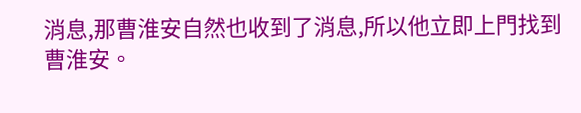消息,那曹淮安自然也收到了消息,所以他立即上門找到曹淮安。